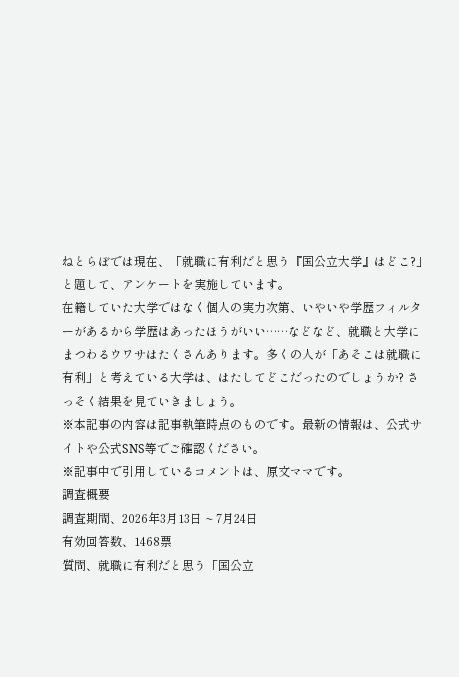ねとらぼでは現在、「就職に有利だと思う『国公立大学』はどこ?」と題して、アンケートを実施しています。
在籍していた大学ではなく個人の実力次第、いやいや学歴フィルターがあるから学歴はあったほうがいい……などなど、就職と大学にまつわるウワサはたくさんあります。多くの人が「あそこは就職に有利」と考えている大学は、はたしてどこだったのでしょうか? さっそく結果を見ていきましょう。
※本記事の内容は記事執筆時点のものです。最新の情報は、公式サイトや公式SNS等でご確認ください。
※記事中で引用しているコメントは、原文ママです。
調査概要
調査期間、2026年3月13日 ~ 7月24日
有効回答数、1468票
質問、就職に有利だと思う「国公立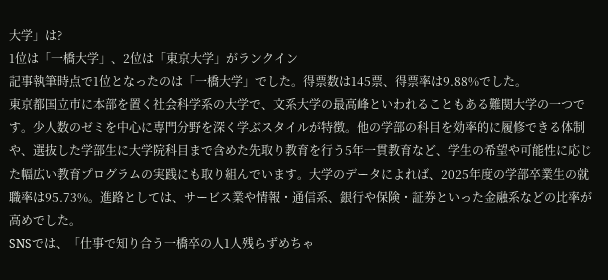大学」は?
1位は「一橋大学」、2位は「東京大学」がランクイン
記事執筆時点で1位となったのは「一橋大学」でした。得票数は145票、得票率は9.88%でした。
東京都国立市に本部を置く社会科学系の大学で、文系大学の最高峰といわれることもある難関大学の一つです。少人数のゼミを中心に専門分野を深く学ぶスタイルが特徴。他の学部の科目を効率的に履修できる体制や、選抜した学部生に大学院科目まで含めた先取り教育を行う5年一貫教育など、学生の希望や可能性に応じた幅広い教育プログラムの実践にも取り組んでいます。大学のデータによれば、2025年度の学部卒業生の就職率は95.73%。進路としては、サービス業や情報・通信系、銀行や保険・証券といった金融系などの比率が高めでした。
SNSでは、「仕事で知り合う一橋卒の人1人残らずめちゃ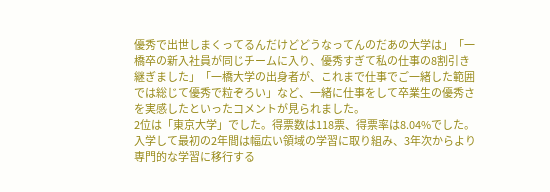優秀で出世しまくってるんだけどどうなってんのだあの大学は」「一橋卒の新入社員が同じチームに入り、優秀すぎて私の仕事の8割引き継ぎました」「一橋大学の出身者が、これまで仕事でご一緒した範囲では総じて優秀で粒ぞろい」など、一緒に仕事をして卒業生の優秀さを実感したといったコメントが見られました。
2位は「東京大学」でした。得票数は118票、得票率は8.04%でした。入学して最初の2年間は幅広い領域の学習に取り組み、3年次からより専門的な学習に移行する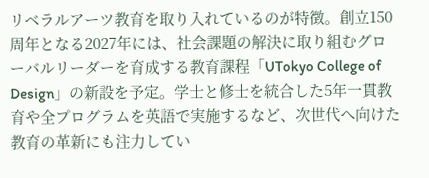リベラルアーツ教育を取り入れているのが特徴。創立150周年となる2027年には、社会課題の解決に取り組むグローバルリーダーを育成する教育課程「UTokyo College of Design」の新設を予定。学士と修士を統合した5年一貫教育や全プログラムを英語で実施するなど、次世代へ向けた教育の革新にも注力してい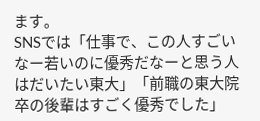ます。
SNSでは「仕事で、この人すごいなー若いのに優秀だなーと思う人はだいたい東大」「前職の東大院卒の後輩はすごく優秀でした」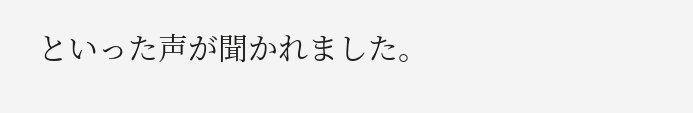といった声が聞かれました。